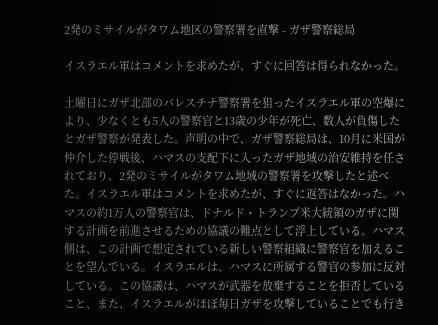2発のミサイルがタワム地区の警察署を直撃 - ガザ警察総局

イスラエル軍はコメントを求めたが、すぐに回答は得られなかった。

土曜日にガザ北部のパレスチナ警察署を狙ったイスラエル軍の空爆により、少なくとも5人の警察官と13歳の少年が死亡、数人が負傷したとガザ警察が発表した。声明の中で、ガザ警察総局は、10月に米国が仲介した停戦後、ハマスの支配下に入ったガザ地域の治安維持を任されており、2発のミサイルがタワム地域の警察署を攻撃したと述べた。イスラエル軍はコメントを求めたが、すぐに返答はなかった。ハマスの約1万人の警察官は、ドナルド・トランプ米大統領のガザに関する計画を前進させるための協議の難点として浮上している。ハマス側は、この計画で想定されている新しい警察組織に警察官を加えることを望んでいる。イスラエルは、ハマスに所属する警官の参加に反対している。この協議は、ハマスが武器を放棄することを拒否していること、また、イスラエルがほぼ毎日ガザを攻撃していることでも行き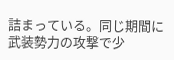詰まっている。同じ期間に武装勢力の攻撃で少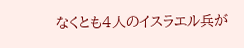なくとも4人のイスラエル兵が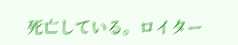死亡している。ロイター